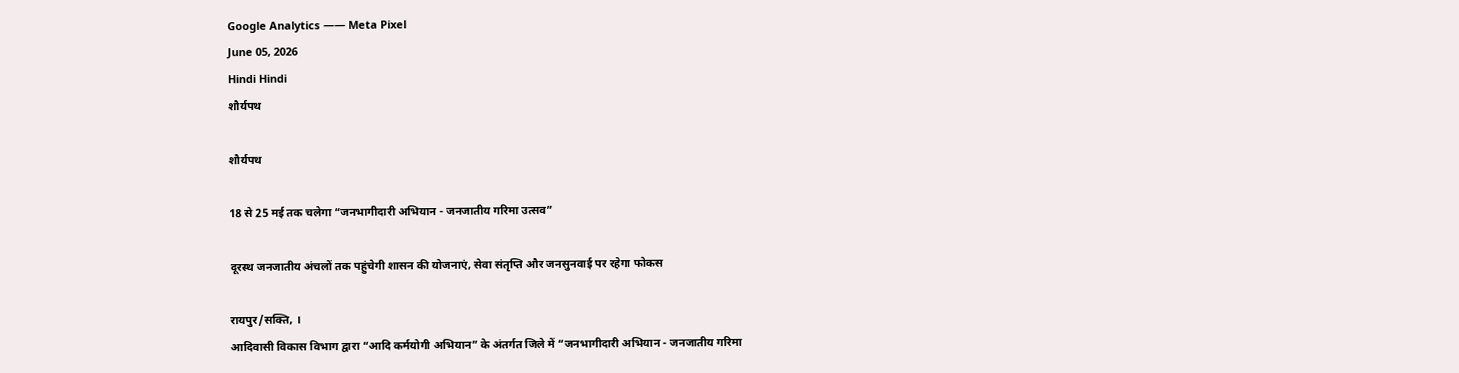Google Analytics —— Meta Pixel
June 05, 2026
Hindi Hindi
शौर्यपथ

शौर्यपथ

18 से 25 मई तक चलेगा “जनभागीदारी अभियान - जनजातीय गरिमा उत्सव”

दूरस्थ जनजातीय अंचलों तक पहुंचेगी शासन की योजनाएं, सेवा संतृप्ति और जनसुनवाई पर रहेगा फोकस

रायपुर/सक्ति, ।
आदिवासी विकास विभाग द्वारा “आदि कर्मयोगी अभियान” के अंतर्गत जिले में “जनभागीदारी अभियान - जनजातीय गरिमा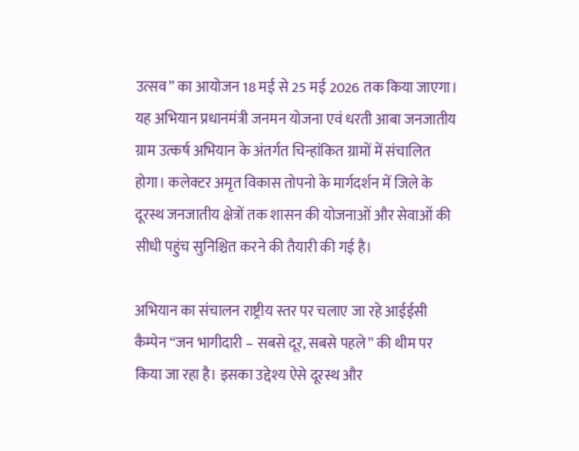उत्सव” का आयोजन 18 मई से 25 मई 2026 तक किया जाएगा। यह अभियान प्रधानमंत्री जनमन योजना एवं धरती आबा जनजातीय ग्राम उत्कर्ष अभियान के अंतर्गत चिन्हांकित ग्रामों में संचालित होगा। कलेक्टर अमृत विकास तोपनो के मार्गदर्शन में जिले के दूरस्थ जनजातीय क्षेत्रों तक शासन की योजनाओं और सेवाओं की सीधी पहुंच सुनिश्चित करने की तैयारी की गई है।

अभियान का संचालन राष्ट्रीय स्तर पर चलाए जा रहे आईईसी कैम्पेन “जन भागीदारी – सबसे दूर, सबसे पहले” की थीम पर किया जा रहा है। इसका उद्देश्य ऐसे दूरस्थ और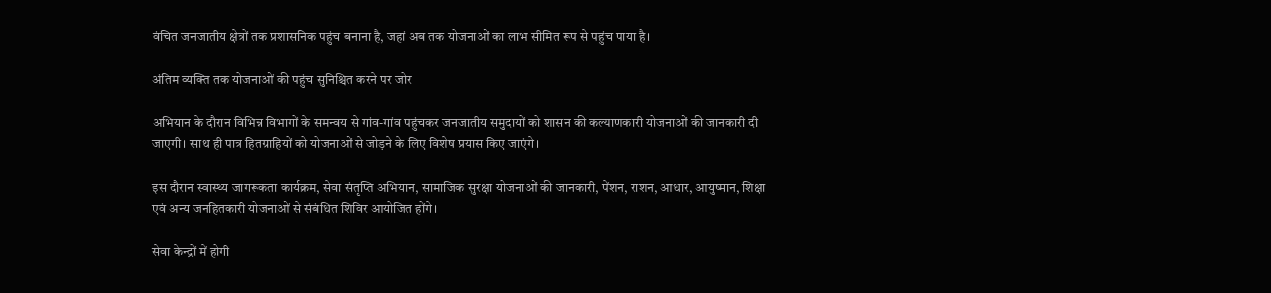वंचित जनजातीय क्षेत्रों तक प्रशासनिक पहुंच बनाना है, जहां अब तक योजनाओं का लाभ सीमित रूप से पहुंच पाया है।

अंतिम व्यक्ति तक योजनाओं की पहुंच सुनिश्चित करने पर जोर

अभियान के दौरान विभिन्न विभागों के समन्वय से गांव-गांव पहुंचकर जनजातीय समुदायों को शासन की कल्याणकारी योजनाओं की जानकारी दी जाएगी। साथ ही पात्र हितग्राहियों को योजनाओं से जोड़ने के लिए विशेष प्रयास किए जाएंगे।

इस दौरान स्वास्थ्य जागरूकता कार्यक्रम, सेवा संतृप्ति अभियान, सामाजिक सुरक्षा योजनाओं की जानकारी, पेंशन, राशन, आधार, आयुष्मान, शिक्षा एवं अन्य जनहितकारी योजनाओं से संबंधित शिविर आयोजित होंगे।

सेवा केन्द्रों में होगी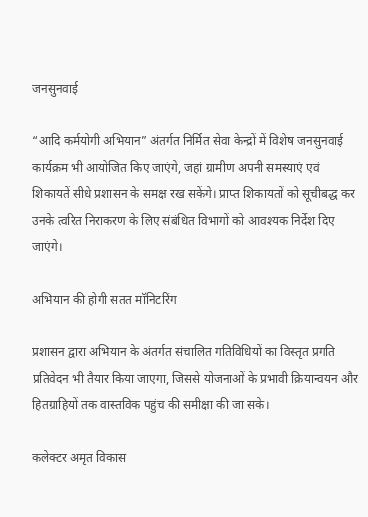जनसुनवाई

“आदि कर्मयोगी अभियान” अंतर्गत निर्मित सेवा केन्द्रों में विशेष जनसुनवाई कार्यक्रम भी आयोजित किए जाएंगे, जहां ग्रामीण अपनी समस्याएं एवं शिकायतें सीधे प्रशासन के समक्ष रख सकेंगे। प्राप्त शिकायतों को सूचीबद्ध कर उनके त्वरित निराकरण के लिए संबंधित विभागों को आवश्यक निर्देश दिए जाएंगे।

अभियान की होगी सतत मॉनिटरिंग

प्रशासन द्वारा अभियान के अंतर्गत संचालित गतिविधियों का विस्तृत प्रगति प्रतिवेदन भी तैयार किया जाएगा, जिससे योजनाओं के प्रभावी क्रियान्वयन और हितग्राहियों तक वास्तविक पहुंच की समीक्षा की जा सके।

कलेक्टर अमृत विकास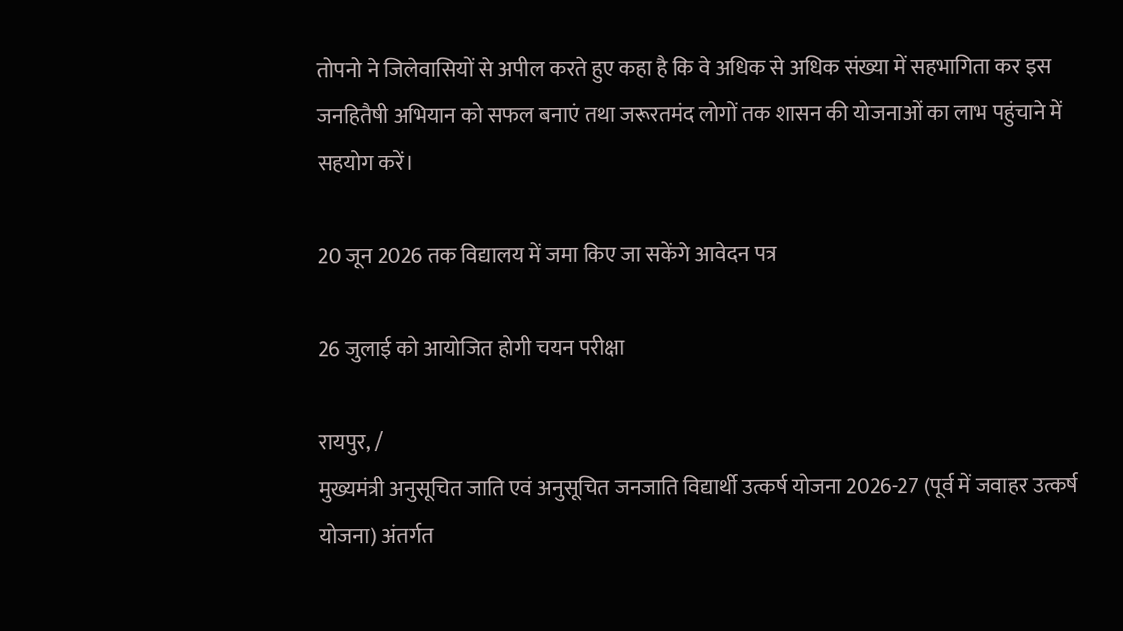तोपनो ने जिलेवासियों से अपील करते हुए कहा है कि वे अधिक से अधिक संख्या में सहभागिता कर इस जनहितैषी अभियान को सफल बनाएं तथा जरूरतमंद लोगों तक शासन की योजनाओं का लाभ पहुंचाने में सहयोग करें।

20 जून 2026 तक विद्यालय में जमा किए जा सकेंगे आवेदन पत्र

26 जुलाई को आयोजित होगी चयन परीक्षा

रायपुर, /
मुख्यमंत्री अनुसूचित जाति एवं अनुसूचित जनजाति विद्यार्थी उत्कर्ष योजना 2026-27 (पूर्व में जवाहर उत्कर्ष योजना) अंतर्गत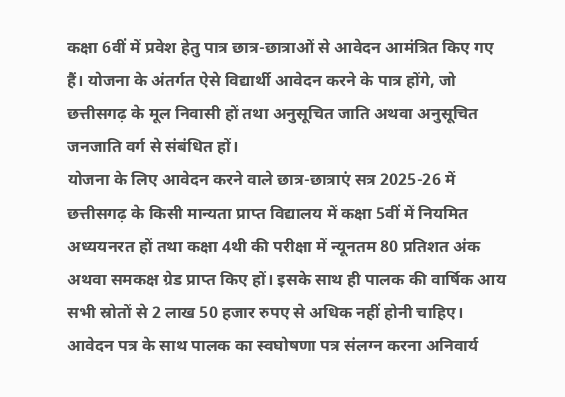कक्षा 6वीं में प्रवेश हेतु पात्र छात्र-छात्राओं से आवेदन आमंत्रित किए गए हैं। योजना के अंतर्गत ऐसे विद्यार्थी आवेदन करने के पात्र होंगे, जो छत्तीसगढ़ के मूल निवासी हों तथा अनुसूचित जाति अथवा अनुसूचित जनजाति वर्ग से संबंधित हों।
योजना के लिए आवेदन करने वाले छात्र-छात्राएं सत्र 2025-26 में छत्तीसगढ़ के किसी मान्यता प्राप्त विद्यालय में कक्षा 5वीं में नियमित अध्ययनरत हों तथा कक्षा 4थी की परीक्षा में न्यूनतम 80 प्रतिशत अंक अथवा समकक्ष ग्रेड प्राप्त किए हों। इसके साथ ही पालक की वार्षिक आय सभी स्रोतों से 2 लाख 50 हजार रुपए से अधिक नहीं होनी चाहिए।
आवेदन पत्र के साथ पालक का स्वघोषणा पत्र संलग्न करना अनिवार्य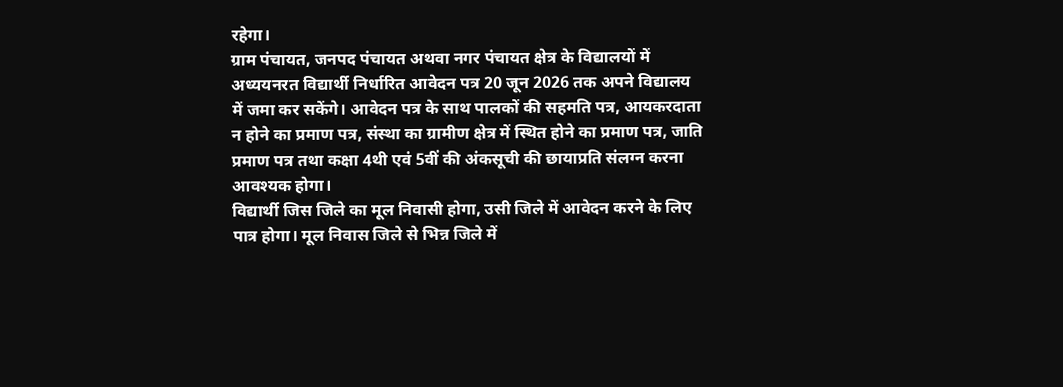रहेगा।
ग्राम पंचायत, जनपद पंचायत अथवा नगर पंचायत क्षेत्र के विद्यालयों में अध्ययनरत विद्यार्थी निर्धारित आवेदन पत्र 20 जून 2026 तक अपने विद्यालय में जमा कर सकेंगे। आवेदन पत्र के साथ पालकों की सहमति पत्र, आयकरदाता न होने का प्रमाण पत्र, संस्था का ग्रामीण क्षेत्र में स्थित होने का प्रमाण पत्र, जाति प्रमाण पत्र तथा कक्षा 4थी एवं 5वीं की अंकसूची की छायाप्रति संलग्न करना आवश्यक होगा।
विद्यार्थी जिस जिले का मूल निवासी होगा, उसी जिले में आवेदन करने के लिए पात्र होगा। मूल निवास जिले से भिन्न जिले में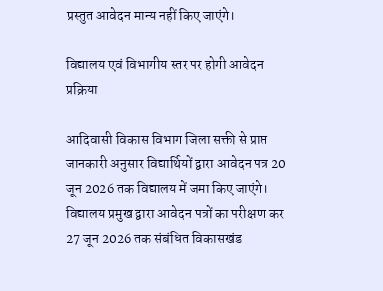प्रस्तुत आवेदन मान्य नहीं किए जाएंगे।

विद्यालय एवं विभागीय स्तर पर होगी आवेदन प्रक्रिया

आदिवासी विकास विभाग जिला सक्ती से प्राप्त जानकारी अनुसार विद्यार्थियों द्वारा आवेदन पत्र 20 जून 2026 तक विद्यालय में जमा किए जाएंगे। विद्यालय प्रमुख द्वारा आवेदन पत्रों का परीक्षण कर 27 जून 2026 तक संबंधित विकासखंड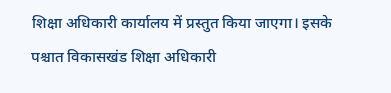शिक्षा अधिकारी कार्यालय में प्रस्तुत किया जाएगा। इसके पश्चात विकासखंड शिक्षा अधिकारी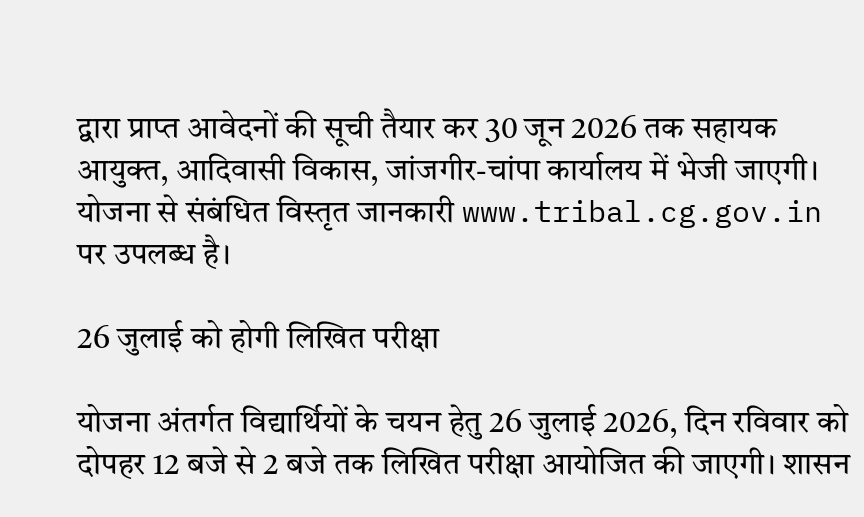द्वारा प्राप्त आवेदनों की सूची तैयार कर 30 जून 2026 तक सहायक आयुक्त, आदिवासी विकास, जांजगीर-चांपा कार्यालय में भेजी जाएगी।
योजना से संबंधित विस्तृत जानकारी www.tribal.cg.gov.in
पर उपलब्ध है।

26 जुलाई को होगी लिखित परीक्षा

योजना अंतर्गत विद्यार्थियों के चयन हेतु 26 जुलाई 2026, दिन रविवार को दोपहर 12 बजे से 2 बजे तक लिखित परीक्षा आयोजित की जाएगी। शासन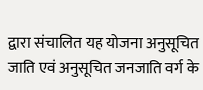द्वारा संचालित यह योजना अनुसूचित जाति एवं अनुसूचित जनजाति वर्ग के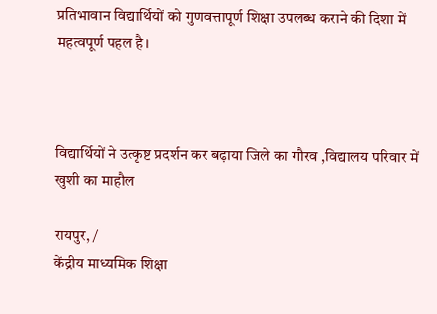प्रतिभावान विद्यार्थियों को गुणवत्तापूर्ण शिक्षा उपलब्ध कराने की दिशा में महत्वपूर्ण पहल है।



विद्यार्थियों ने उत्कृष्ट प्रदर्शन कर बढ़ाया जिले का गौरव ,विद्यालय परिवार में खुशी का माहौल

रायपुर, /
केंद्रीय माध्यमिक शिक्षा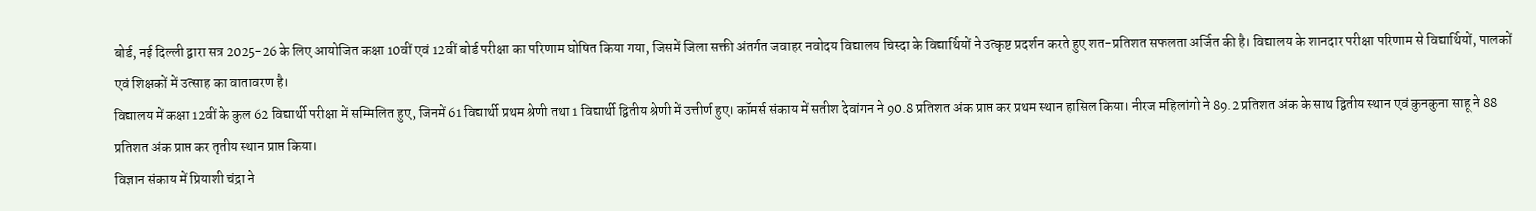बोर्ड, नई दिल्ली द्वारा सत्र 2025-26 के लिए आयोजित कक्षा 10वीं एवं 12वीं बोर्ड परीक्षा का परिणाम घोषित किया गया, जिसमें जिला सक्ती अंतर्गत जवाहर नवोदय विद्यालय चिस्दा के विद्यार्थियों ने उत्कृष्ट प्रदर्शन करते हुए शत-प्रतिशत सफलता अर्जित की है। विद्यालय के शानदार परीक्षा परिणाम से विद्यार्थियों, पालकों एवं शिक्षकों में उत्साह का वातावरण है।
विद्यालय में कक्षा 12वीं के कुल 62 विद्यार्थी परीक्षा में सम्मिलित हुए, जिनमें 61 विद्यार्थी प्रथम श्रेणी तथा 1 विद्यार्थी द्वितीय श्रेणी में उत्तीर्ण हुए। कॉमर्स संकाय में सतीश देवांगन ने 90.8 प्रतिशत अंक प्राप्त कर प्रथम स्थान हासिल किया। नीरज महिलांगो ने 89.2 प्रतिशत अंक के साथ द्वितीय स्थान एवं कुनकुना साहू ने 88 प्रतिशत अंक प्राप्त कर तृतीय स्थान प्राप्त किया।
विज्ञान संकाय में प्रियाशी चंद्रा ने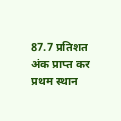87.7 प्रतिशत अंक प्राप्त कर प्रथम स्थान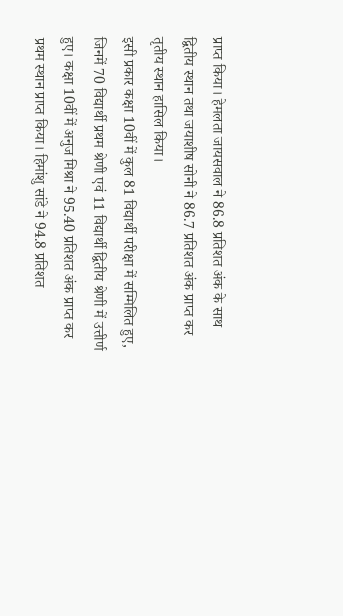प्राप्त किया। हेमलता जायसवाल ने 86.8 प्रतिशत अंक के साथ द्वितीय स्थान तथा जयाशीष सोनी ने 86.7 प्रतिशत अंक प्राप्त कर तृतीय स्थान हासिल किया।
इसी प्रकार कक्षा 10वीं में कुल 81 विद्यार्थी परीक्षा में सम्मिलित हुए, जिनमें 70 विद्यार्थी प्रथम श्रेणी एवं 11 विद्यार्थी द्वितीय श्रेणी में उत्तीर्ण हुए। कक्षा 10वीं में अनुज मिश्रा ने 95.40 प्रतिशत अंक प्राप्त कर प्रथम स्थान प्राप्त किया। हिमांशु सांडे ने 94.8 प्रतिशत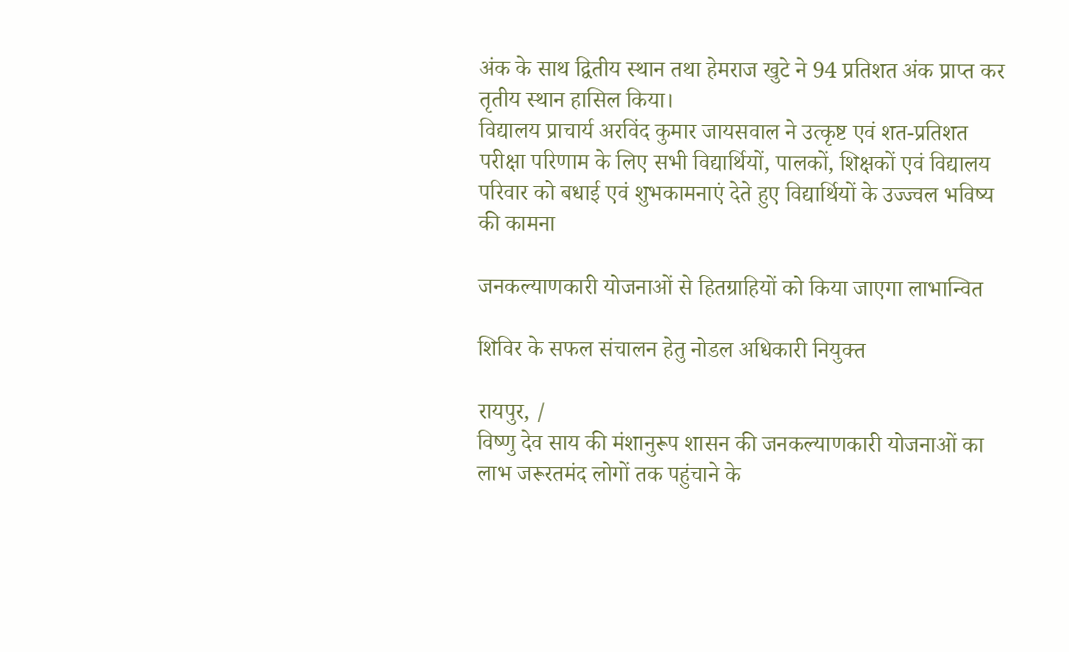अंक के साथ द्वितीय स्थान तथा हेमराज खुटे ने 94 प्रतिशत अंक प्राप्त कर तृतीय स्थान हासिल किया।
विद्यालय प्राचार्य अरविंद कुमार जायसवाल ने उत्कृष्ट एवं शत-प्रतिशत परीक्षा परिणाम के लिए सभी विद्यार्थियों, पालकों, शिक्षकों एवं विद्यालय परिवार को बधाई एवं शुभकामनाएं देते हुए विद्यार्थियों के उज्ज्वल भविष्य की कामना

जनकल्याणकारी योजनाओं से हितग्राहियों को किया जाएगा लाभान्वित

शिविर के सफल संचालन हेतु नोडल अधिकारी नियुक्त

रायपुर, /
विष्णु देव साय की मंशानुरूप शासन की जनकल्याणकारी योजनाओं का लाभ जरूरतमंद लोगों तक पहुंचाने के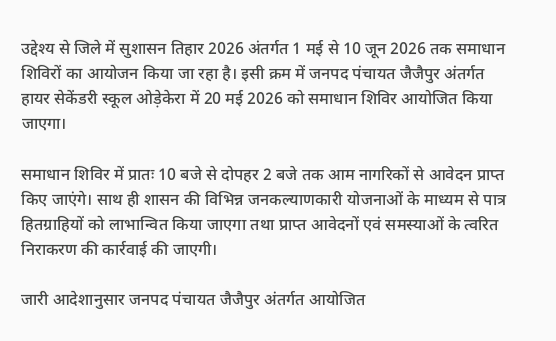उद्देश्य से जिले में सुशासन तिहार 2026 अंतर्गत 1 मई से 10 जून 2026 तक समाधान शिविरों का आयोजन किया जा रहा है। इसी क्रम में जनपद पंचायत जैजैपुर अंतर्गत हायर सेकेंडरी स्कूल ओड़ेकेरा में 20 मई 2026 को समाधान शिविर आयोजित किया जाएगा।

समाधान शिविर में प्रातः 10 बजे से दोपहर 2 बजे तक आम नागरिकों से आवेदन प्राप्त किए जाएंगे। साथ ही शासन की विभिन्न जनकल्याणकारी योजनाओं के माध्यम से पात्र हितग्राहियों को लाभान्वित किया जाएगा तथा प्राप्त आवेदनों एवं समस्याओं के त्वरित निराकरण की कार्रवाई की जाएगी।

जारी आदेशानुसार जनपद पंचायत जैजैपुर अंतर्गत आयोजित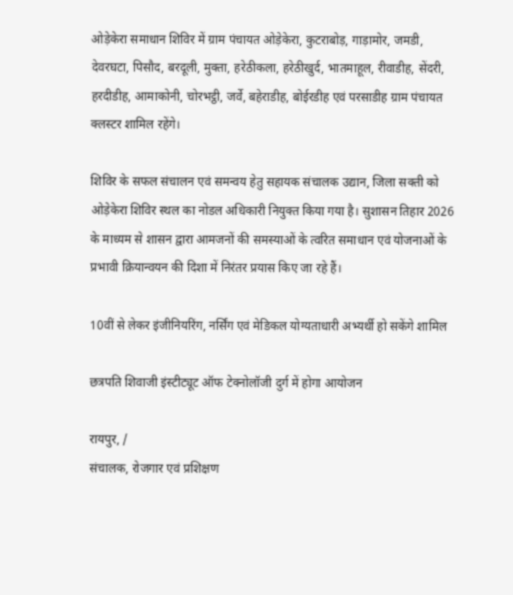ओड़ेकेरा समाधान शिविर में ग्राम पंचायत ओड़ेकेरा, कुटराबोड़, गाड़ामोर, जमडी, देवरघटा, पिसौद, बरदूली, मुक्ता, हरेठीकला, हरेठीखुर्द, भातमाहूल, रीवाडीह, सेंदरी, हरदीडीह, आमाकोनी, चोरभट्ठी, जर्वे, बहेराडीह, बोईरडीह एवं परसाडीह ग्राम पंचायत क्लस्टर शामिल रहेंगे।

शिविर के सफल संचालन एवं समन्वय हेतु सहायक संचालक उद्यान, जिला सक्ती को ओड़ेकेरा शिविर स्थल का नोडल अधिकारी नियुक्त किया गया है। सुशासन तिहार 2026 के माध्यम से शासन द्वारा आमजनों की समस्याओं के त्वरित समाधान एवं योजनाओं के प्रभावी क्रियान्वयन की दिशा में निरंतर प्रयास किए जा रहे हैं।

10वीं से लेकर इंजीनियरिंग, नर्सिंग एवं मेडिकल योग्यताधारी अभ्यर्थी हो सकेंगे शामिल

छत्रपति शिवाजी इंस्टीट्यूट ऑफ टेक्नोलॉजी दुर्ग में होगा आयोजन

रायपुर, /
संचालक, रोजगार एवं प्रशिक्षण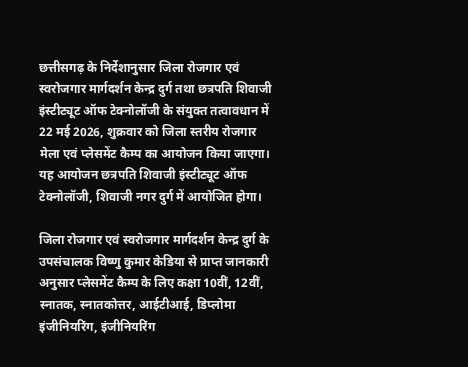छत्तीसगढ़ के निर्देशानुसार जिला रोजगार एवं स्वरोजगार मार्गदर्शन केन्द्र दुर्ग तथा छत्रपति शिवाजी इंस्टीट्यूट ऑफ टेक्नोलॉजी के संयुक्त तत्वावधान में 22 मई 2026, शुक्रवार को जिला स्तरीय रोजगार मेला एवं प्लेसमेंट कैम्प का आयोजन किया जाएगा। यह आयोजन छत्रपति शिवाजी इंस्टीट्यूट ऑफ टेक्नोलॉजी, शिवाजी नगर दुर्ग में आयोजित होगा।

जिला रोजगार एवं स्वरोजगार मार्गदर्शन केन्द्र दुर्ग के उपसंचालक विष्णु कुमार केडिया से प्राप्त जानकारी अनुसार प्लेसमेंट कैम्प के लिए कक्षा 10वीं, 12वीं, स्नातक, स्नातकोत्तर, आईटीआई, डिप्लोमा इंजीनियरिंग, इंजीनियरिंग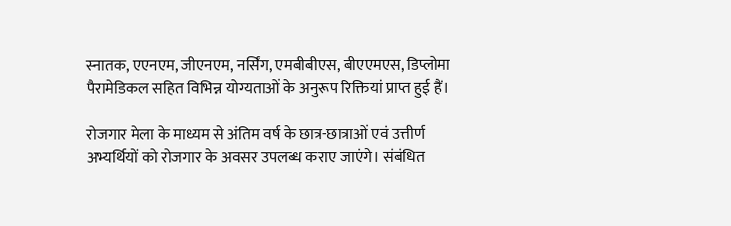स्नातक, एएनएम, जीएनएम, नर्सिंग, एमबीबीएस, बीएएमएस, डिप्लोमा पैरामेडिकल सहित विभिन्न योग्यताओं के अनुरूप रिक्तियां प्राप्त हुई हैं।

रोजगार मेला के माध्यम से अंतिम वर्ष के छात्र-छात्राओं एवं उत्तीर्ण अभ्यर्थियों को रोजगार के अवसर उपलब्ध कराए जाएंगे। संबंधित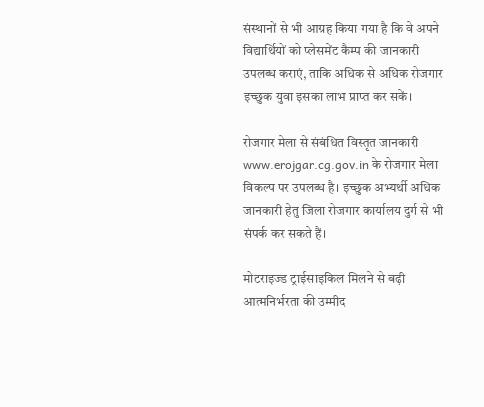संस्थानों से भी आग्रह किया गया है कि वे अपने विद्यार्थियों को प्लेसमेंट कैम्प की जानकारी उपलब्ध कराएं, ताकि अधिक से अधिक रोजगार इच्छुक युवा इसका लाभ प्राप्त कर सकें।

रोजगार मेला से संबंधित विस्तृत जानकारी www.erojgar.cg.gov.in के रोजगार मेला विकल्प पर उपलब्ध है। इच्छुक अभ्यर्थी अधिक जानकारी हेतु जिला रोजगार कार्यालय दुर्ग से भी संपर्क कर सकते हैं।

मोटराइज्ड ट्राईसाइकिल मिलने से बढ़ी आत्मनिर्भरता की उम्मीद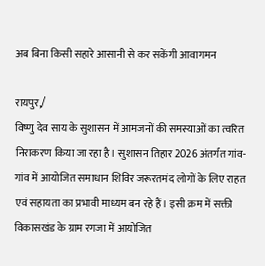अब बिना किसी सहारे आसानी से कर सकेंगी आवागमन

रायपुर,/
विष्णु देव साय के सुशासन में आमजनों की समस्याओं का त्वरित निराकरण किया जा रहा है। सुशासन तिहार 2026 अंतर्गत गांव-गांव में आयोजित समाधान शिविर जरूरतमंद लोगों के लिए राहत एवं सहायता का प्रभावी माध्यम बन रहे हैं। इसी क्रम में सक्ती विकासखंड के ग्राम रगजा में आयोजित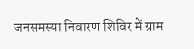जनसमस्या निवारण शिविर में ग्राम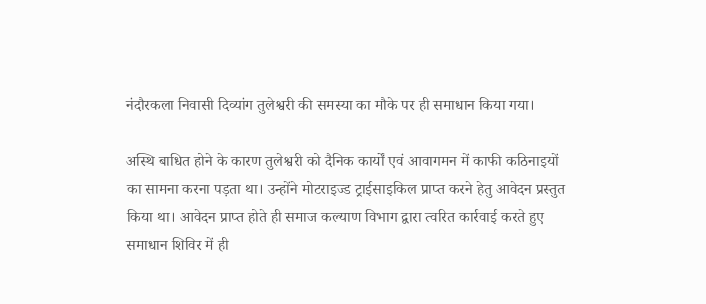नंदौरकला निवासी दिव्यांग तुलेश्वरी की समस्या का मौके पर ही समाधान किया गया।

अस्थि बाधित होने के कारण तुलेश्वरी को दैनिक कार्यों एवं आवागमन में काफी कठिनाइयों का सामना करना पड़ता था। उन्होंने मोटराइज्ड ट्राईसाइकिल प्राप्त करने हेतु आवेदन प्रस्तुत किया था। आवेदन प्राप्त होते ही समाज कल्याण विभाग द्वारा त्वरित कार्रवाई करते हुए समाधान शिविर में ही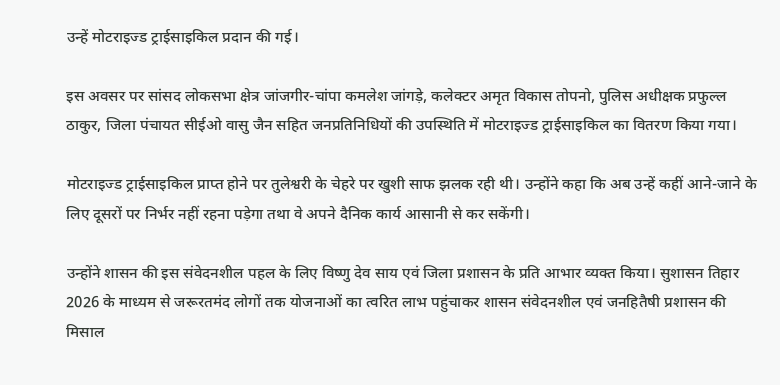उन्हें मोटराइज्ड ट्राईसाइकिल प्रदान की गई।

इस अवसर पर सांसद लोकसभा क्षेत्र जांजगीर-चांपा कमलेश जांगड़े, कलेक्टर अमृत विकास तोपनो, पुलिस अधीक्षक प्रफुल्ल ठाकुर, जिला पंचायत सीईओ वासु जैन सहित जनप्रतिनिधियों की उपस्थिति में मोटराइज्ड ट्राईसाइकिल का वितरण किया गया।

मोटराइज्ड ट्राईसाइकिल प्राप्त होने पर तुलेश्वरी के चेहरे पर खुशी साफ झलक रही थी। उन्होंने कहा कि अब उन्हें कहीं आने-जाने के लिए दूसरों पर निर्भर नहीं रहना पड़ेगा तथा वे अपने दैनिक कार्य आसानी से कर सकेंगी।

उन्होंने शासन की इस संवेदनशील पहल के लिए विष्णु देव साय एवं जिला प्रशासन के प्रति आभार व्यक्त किया। सुशासन तिहार 2026 के माध्यम से जरूरतमंद लोगों तक योजनाओं का त्वरित लाभ पहुंचाकर शासन संवेदनशील एवं जनहितैषी प्रशासन की मिसाल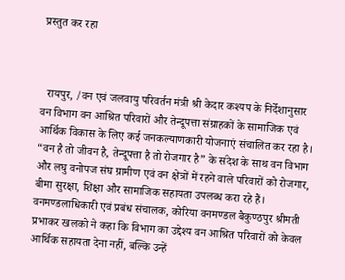प्रस्तुत कर रहा



  रायपुर, /वन एवं जलवायु परिवर्तन मंत्री श्री केदार कश्यप के निर्देशानुसार वन विभाग वन आश्रित परिवारों और तेन्दूपत्ता संग्राहकों के सामाजिक एवं आर्थिक विकास के लिए कई जनकल्याणकारी योजनाएं संचालित कर रहा है। “वन है तो जीवन है, तेन्दूपत्ता है तो रोजगार है” के संदेश के साथ वन विभाग और लघु वनोपज संघ ग्रामीण एवं वन क्षेत्रों में रहने वाले परिवारों को रोजगार, बीमा सुरक्षा, शिक्षा और सामाजिक सहायता उपलब्ध करा रहे हैं। वनमण्डलाधिकारी एवं प्रबंध संचालक, कोरिया वनमण्डल बैकुण्ठपुर श्रीमती प्रभाकर खलको ने कहा कि विभाग का उद्देश्य वन आश्रित परिवारों को केवल आर्थिक सहायता देना नहीं, बल्कि उन्हें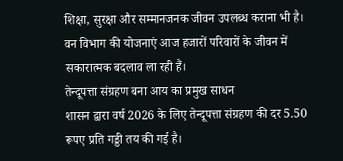शिक्षा, सुरक्षा और सम्मानजनक जीवन उपलब्ध कराना भी है। वन विभाग की योजनाएं आज हजारों परिवारों के जीवन में सकारात्मक बदलाव ला रही हैं।
तेन्दूपत्ता संग्रहण बना आय का प्रमुख साधन
शासन द्वारा वर्ष 2026 के लिए तेन्दूपत्ता संग्रहण की दर 5.50 रूपए प्रति गड्डी तय की गई है।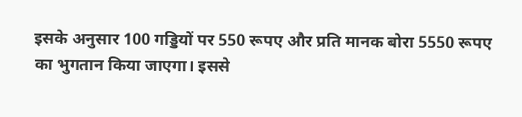इसके अनुसार 100 गड्डियों पर 550 रूपए और प्रति मानक बोरा 5550 रूपए का भुगतान किया जाएगा। इससे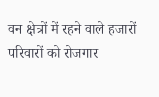वन क्षेत्रों में रहने वाले हजारों परिवारों को रोजगार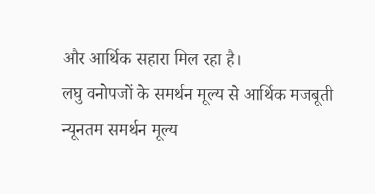और आर्थिक सहारा मिल रहा है।
लघु वनोपजों के समर्थन मूल्य से आर्थिक मजबूती
न्यूनतम समर्थन मूल्य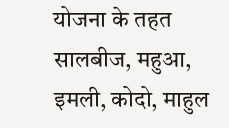योजना के तहत सालबीज, महुआ, इमली, कोदो, माहुल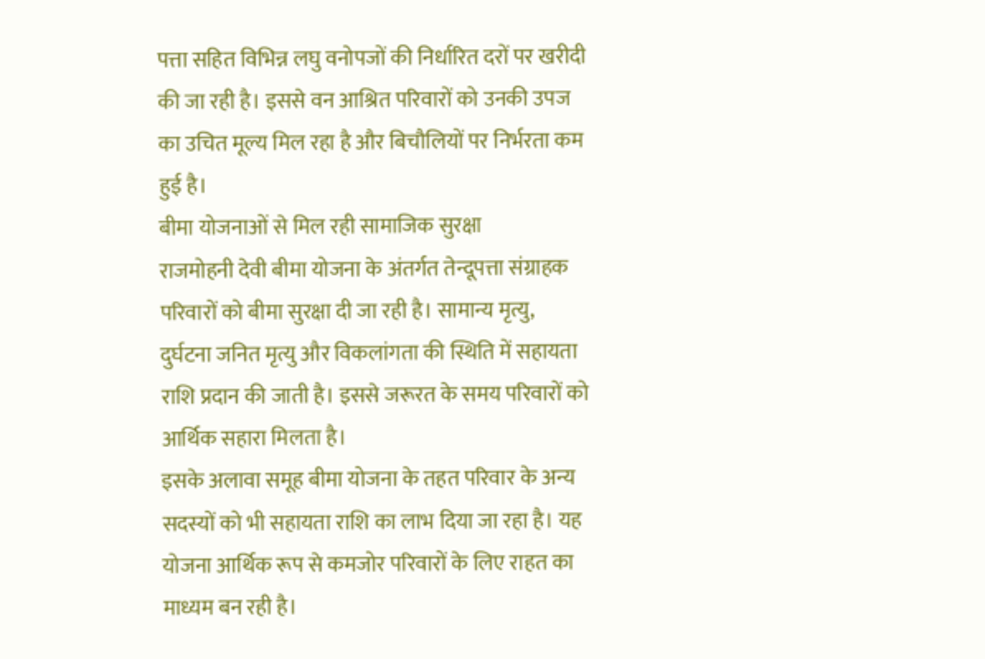पत्ता सहित विभिन्न लघु वनोपजों की निर्धारित दरों पर खरीदी की जा रही है। इससे वन आश्रित परिवारों को उनकी उपज का उचित मूल्य मिल रहा है और बिचौलियों पर निर्भरता कम हुई है।
बीमा योजनाओं से मिल रही सामाजिक सुरक्षा
राजमोहनी देवी बीमा योजना के अंतर्गत तेन्दूपत्ता संग्राहक परिवारों को बीमा सुरक्षा दी जा रही है। सामान्य मृत्यु, दुर्घटना जनित मृत्यु और विकलांगता की स्थिति में सहायता राशि प्रदान की जाती है। इससे जरूरत के समय परिवारों को आर्थिक सहारा मिलता है।
इसके अलावा समूह बीमा योजना के तहत परिवार के अन्य सदस्यों को भी सहायता राशि का लाभ दिया जा रहा है। यह योजना आर्थिक रूप से कमजोर परिवारों के लिए राहत का माध्यम बन रही है।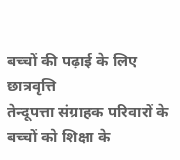बच्चों की पढ़ाई के लिए छात्रवृत्ति
तेन्दूपत्ता संग्राहक परिवारों के बच्चों को शिक्षा के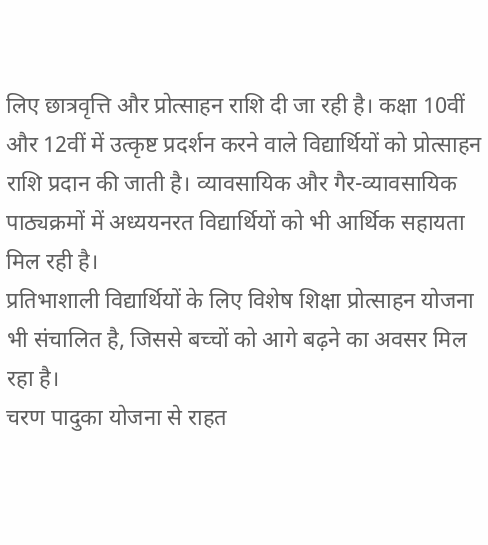लिए छात्रवृत्ति और प्रोत्साहन राशि दी जा रही है। कक्षा 10वीं और 12वीं में उत्कृष्ट प्रदर्शन करने वाले विद्यार्थियों को प्रोत्साहन राशि प्रदान की जाती है। व्यावसायिक और गैर-व्यावसायिक पाठ्यक्रमों में अध्ययनरत विद्यार्थियों को भी आर्थिक सहायता मिल रही है।
प्रतिभाशाली विद्यार्थियों के लिए विशेष शिक्षा प्रोत्साहन योजना भी संचालित है, जिससे बच्चों को आगे बढ़ने का अवसर मिल रहा है।
चरण पादुका योजना से राहत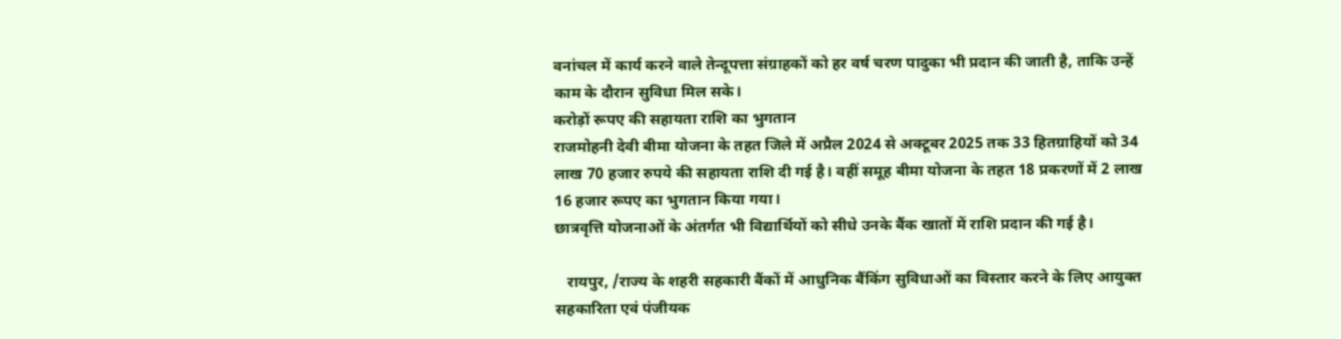वनांचल में कार्य करने वाले तेन्दूपत्ता संग्राहकों को हर वर्ष चरण पादुका भी प्रदान की जाती है, ताकि उन्हें काम के दौरान सुविधा मिल सके।
करोड़ों रूपए की सहायता राशि का भुगतान
राजमोहनी देवी बीमा योजना के तहत जिले में अप्रैल 2024 से अक्टूबर 2025 तक 33 हितग्राहियों को 34 लाख 70 हजार रुपये की सहायता राशि दी गई है। वहीं समूह बीमा योजना के तहत 18 प्रकरणों में 2 लाख 16 हजार रूपए का भुगतान किया गया।
छात्रवृत्ति योजनाओं के अंतर्गत भी विद्यार्थियों को सीधे उनके बैंक खातों में राशि प्रदान की गई है।

   रायपुर, /राज्य के शहरी सहकारी बैंकों में आधुनिक बैंकिंग सुविधाओं का विस्तार करने के लिए आयुक्त सहकारिता एवं पंजीयक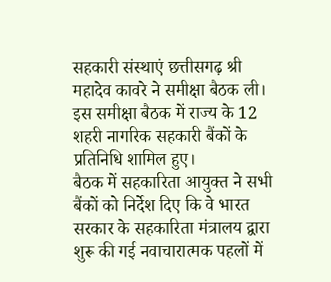सहकारी संस्थाएं छत्तीसगढ़ श्री महादेव कावरे ने समीक्षा बैठक ली। इस समीक्षा बैठक में राज्य के 12 शहरी नागरिक सहकारी बैंकों के प्रतिनिधि शामिल हुए।
बैठक में सहकारिता आयुक्त ने सभी बैंकों को निर्देश दिए कि वे भारत सरकार के सहकारिता मंत्रालय द्वारा शुरू की गई नवाचारात्मक पहलों में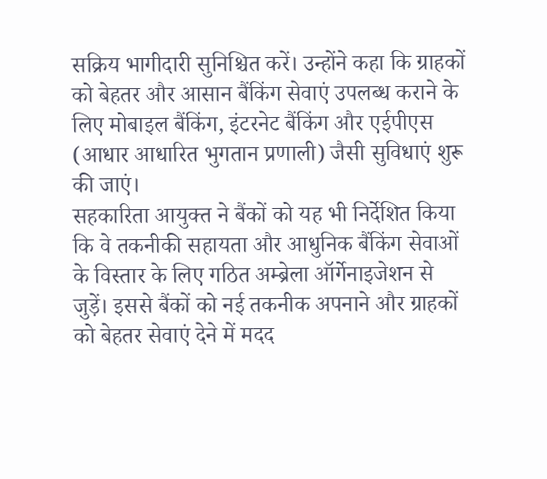सक्रिय भागीदारी सुनिश्चित करें। उन्होंने कहा कि ग्राहकों को बेहतर और आसान बैंकिंग सेवाएं उपलब्ध कराने के लिए मोबाइल बैंकिंग, इंटरनेट बैंकिंग और एईपीएस (आधार आधारित भुगतान प्रणाली) जैसी सुविधाएं शुरू की जाएं।
सहकारिता आयुक्त ने बैंकों को यह भी निर्देशित किया कि वे तकनीकी सहायता और आधुनिक बैंकिंग सेवाओं के विस्तार के लिए गठित अम्ब्रेला ऑर्गेनाइजेशन से जुड़ें। इससे बैंकों को नई तकनीक अपनाने और ग्राहकों को बेहतर सेवाएं देने में मदद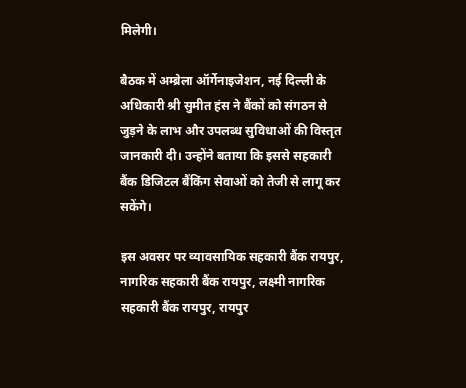मिलेगी।

बैठक में अम्ब्रेला ऑर्गेनाइजेशन, नई दिल्ली के अधिकारी श्री सुमीत हंस ने बैंकों को संगठन से जुड़ने के लाभ और उपलब्ध सुविधाओं की विस्तृत जानकारी दी। उन्होंने बताया कि इससे सहकारी बैंक डिजिटल बैंकिंग सेवाओं को तेजी से लागू कर सकेंगे।

इस अवसर पर व्यावसायिक सहकारी बैंक रायपुर, नागरिक सहकारी बैंक रायपुर, लक्ष्मी नागरिक सहकारी बैंक रायपुर, रायपुर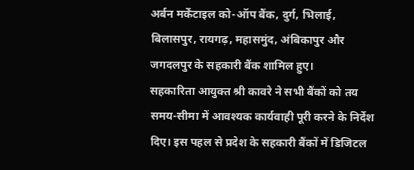अर्बन मर्केंटाइल को-ऑप बैंक, दुर्ग, भिलाई, बिलासपुर, रायगढ़, महासमुंद, अंबिकापुर और जगदलपुर के सहकारी बैंक शामिल हुए।
सहकारिता आयुक्त श्री कावरे ने सभी बैंकों को तय समय-सीमा में आवश्यक कार्यवाही पूरी करने के निर्देश दिए। इस पहल से प्रदेश के सहकारी बैंकों में डिजिटल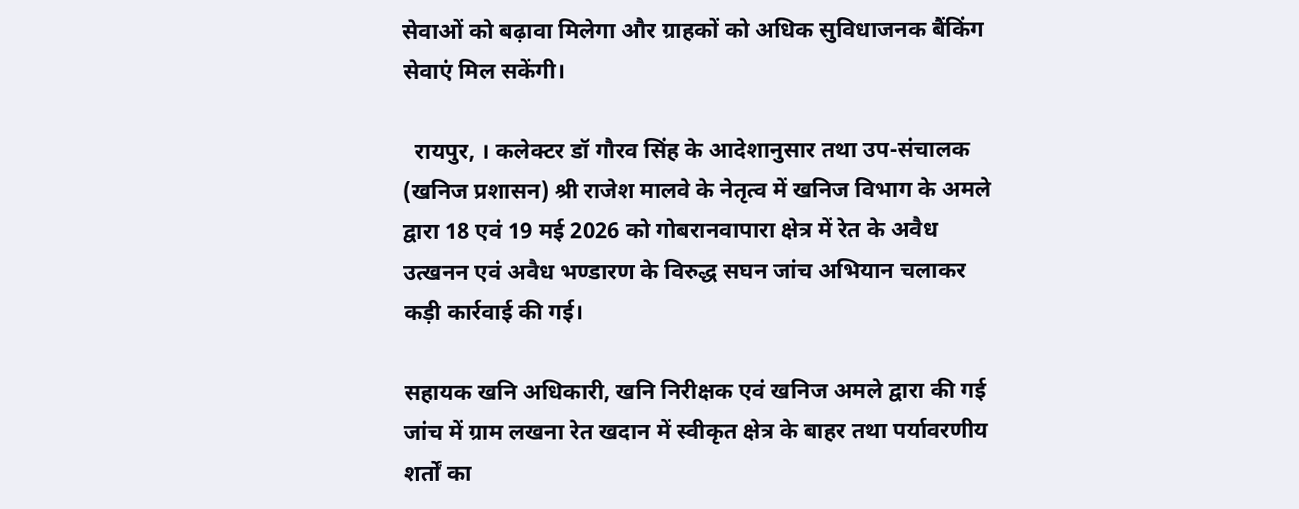सेवाओं को बढ़ावा मिलेगा और ग्राहकों को अधिक सुविधाजनक बैंकिंग सेवाएं मिल सकेंगी।

  रायपुर, । कलेक्टर डॉ गौरव सिंह के आदेशानुसार तथा उप-संचालक (खनिज प्रशासन) श्री राजेश मालवे के नेतृत्व में खनिज विभाग के अमले द्वारा 18 एवं 19 मई 2026 को गोबरानवापारा क्षेत्र में रेत के अवैध उत्खनन एवं अवैध भण्डारण के विरुद्ध सघन जांच अभियान चलाकर कड़ी कार्रवाई की गई।

सहायक खनि अधिकारी, खनि निरीक्षक एवं खनिज अमले द्वारा की गई जांच में ग्राम लखना रेत खदान में स्वीकृत क्षेत्र के बाहर तथा पर्यावरणीय शर्तों का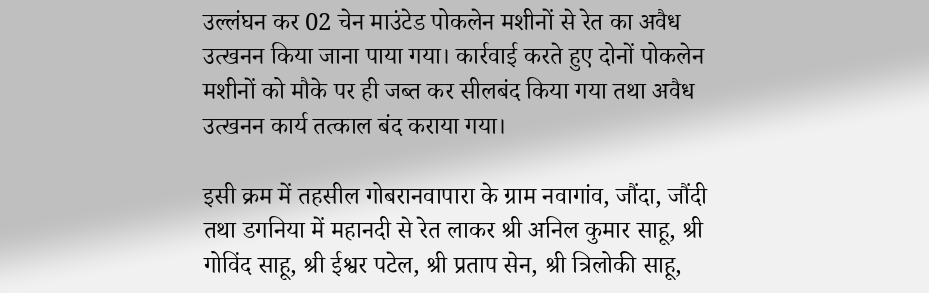उल्लंघन कर 02 चेन माउंटेड पोकलेन मशीनों से रेत का अवैध उत्खनन किया जाना पाया गया। कार्रवाई करते हुए दोनों पोकलेन मशीनों को मौके पर ही जब्त कर सीलबंद किया गया तथा अवैध उत्खनन कार्य तत्काल बंद कराया गया।

इसी क्रम में तहसील गोबरानवापारा के ग्राम नवागांव, जौंदा, जौंदी तथा डगनिया में महानदी से रेत लाकर श्री अनिल कुमार साहू, श्री गोविंद साहू, श्री ईश्वर पटेल, श्री प्रताप सेन, श्री त्रिलोकी साहू,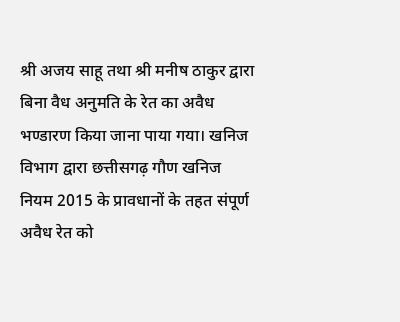श्री अजय साहू तथा श्री मनीष ठाकुर द्वारा बिना वैध अनुमति के रेत का अवैध भण्डारण किया जाना पाया गया। खनिज विभाग द्वारा छत्तीसगढ़ गौण खनिज नियम 2015 के प्रावधानों के तहत संपूर्ण अवैध रेत को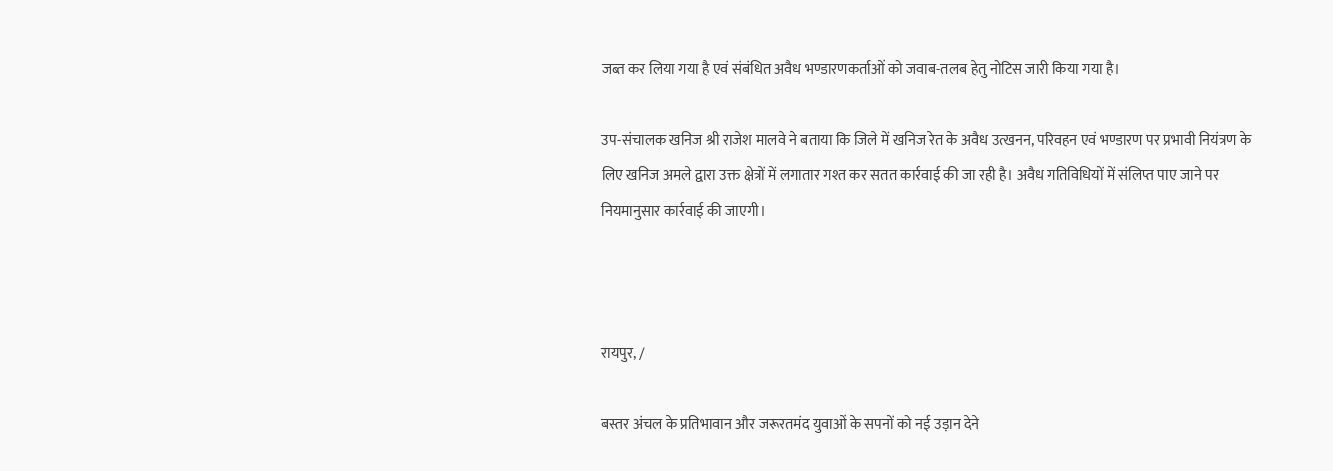जब्त कर लिया गया है एवं संबंधित अवैध भण्डारणकर्ताओं को जवाब-तलब हेतु नोटिस जारी किया गया है।

उप-संचालक खनिज श्री राजेश मालवे ने बताया कि जिले में खनिज रेत के अवैध उत्खनन, परिवहन एवं भण्डारण पर प्रभावी नियंत्रण के लिए खनिज अमले द्वारा उक्त क्षेत्रों में लगातार गश्त कर सतत कार्रवाई की जा रही है। अवैध गतिविधियों में संलिप्त पाए जाने पर नियमानुसार कार्रवाई की जाएगी।



रायपुर, /

बस्तर अंचल के प्रतिभावान और जरूरतमंद युवाओं के सपनों को नई उड़ान देने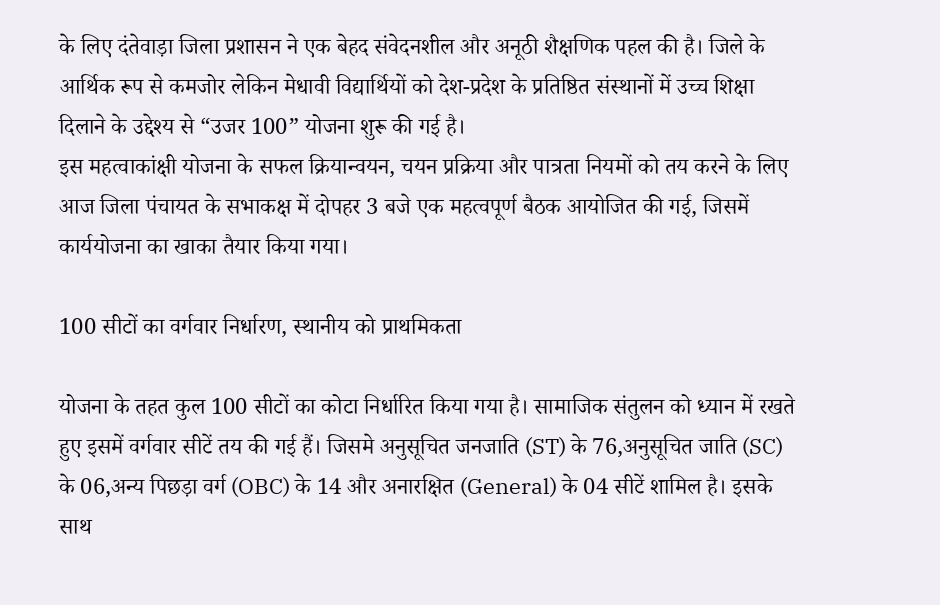के लिए दंतेवाड़ा जिला प्रशासन ने एक बेहद संवेदनशील और अनूठी शैक्षणिक पहल की है। जिले के आर्थिक रूप से कमजोर लेकिन मेधावी विद्यार्थियों को देश-प्रदेश के प्रतिष्ठित संस्थानों में उच्च शिक्षा दिलाने के उद्देश्य से “उजर 100” योजना शुरू की गई है।
इस महत्वाकांक्षी योजना के सफल क्रियान्वयन, चयन प्रक्रिया और पात्रता नियमों को तय करने के लिए आज जिला पंचायत के सभाकक्ष में दोपहर 3 बजे एक महत्वपूर्ण बैठक आयोजित की गई, जिसमें कार्ययोजना का खाका तैयार किया गया।

100 सीटों का वर्गवार निर्धारण, स्थानीय को प्राथमिकता

योजना के तहत कुल 100 सीटों का कोटा निर्धारित किया गया है। सामाजिक संतुलन को ध्यान में रखते हुए इसमें वर्गवार सीटें तय की गई हैं। जिसमे अनुसूचित जनजाति (ST) के 76,अनुसूचित जाति (SC) के 06,अन्य पिछड़ा वर्ग (OBC) के 14 और अनारक्षित (General) के 04 सीटें शामिल है। इसके साथ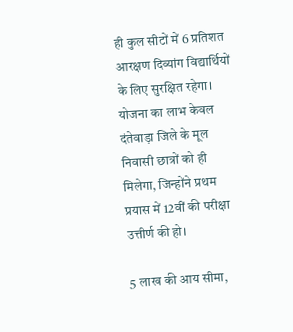ही कुल सीटों में 6 प्रतिशत आरक्षण दिव्यांग विद्यार्थियों के लिए सुरक्षित रहेगा। योजना का लाभ केवल दंतेवाड़ा जिले के मूल निवासी छात्रों को ही मिलेगा, जिन्होंने प्रथम प्रयास में 12वीं की परीक्षा उत्तीर्ण की हो।

5 लाख की आय सीमा,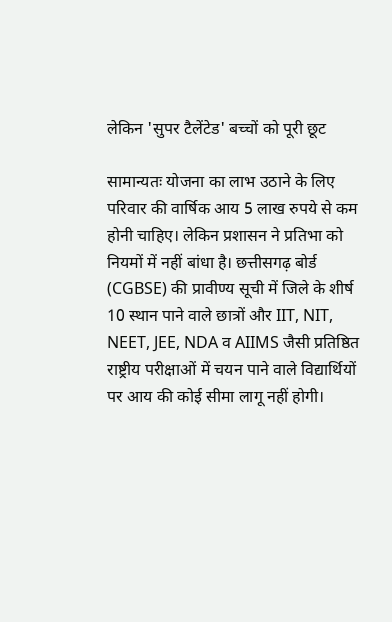लेकिन 'सुपर टैलेंटेड' बच्चों को पूरी छूट

सामान्यतः योजना का लाभ उठाने के लिए परिवार की वार्षिक आय 5 लाख रुपये से कम होनी चाहिए। लेकिन प्रशासन ने प्रतिभा को नियमों में नहीं बांधा है। छत्तीसगढ़ बोर्ड (CGBSE) की प्रावीण्य सूची में जिले के शीर्ष 10 स्थान पाने वाले छात्रों और IIT, NIT, NEET, JEE, NDA व AIIMS जैसी प्रतिष्ठित राष्ट्रीय परीक्षाओं में चयन पाने वाले विद्यार्थियों पर आय की कोई सीमा लागू नहीं होगी।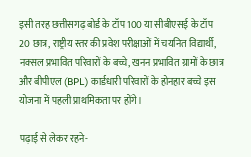इसी तरह छत्तीसगढ़ बोर्ड के टॉप 100 या सीबीएसई के टॉप 20 छात्र, राष्ट्रीय स्तर की प्रवेश परीक्षाओं में चयनित विद्यार्थी, नक्सल प्रभावित परिवारों के बच्चे, खनन प्रभावित ग्रामों के छात्र और बीपीएल (BPL) कार्डधारी परिवारों के होनहार बच्चे इस योजना में पहली प्राथमिकता पर होंगे।

पढ़ाई से लेकर रहने-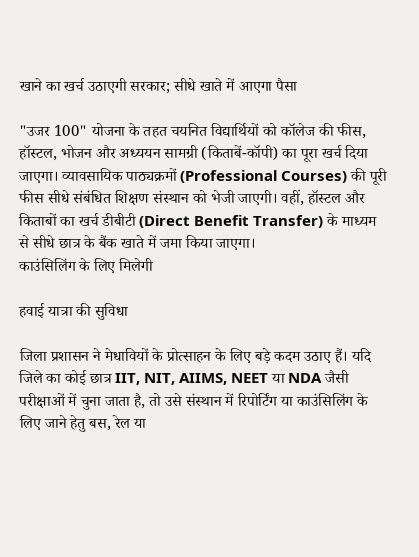खाने का खर्च उठाएगी सरकार; सीधे खाते में आएगा पैसा

"उजर 100" योजना के तहत चयनित विद्यार्थियों को कॉलेज की फीस, हॉस्टल, भोजन और अध्ययन सामग्री (किताबें-कॉपी) का पूरा खर्च दिया जाएगा। व्यावसायिक पाठ्यक्रमों (Professional Courses) की पूरी फीस सीधे संबंधित शिक्षण संस्थान को भेजी जाएगी। वहीं, हॉस्टल और किताबों का खर्च डीबीटी (Direct Benefit Transfer) के माध्यम से सीधे छात्र के बैंक खाते में जमा किया जाएगा।
काउंसिलिंग के लिए मिलेगी

हवाई यात्रा की सुविधा

जिला प्रशासन ने मेधावियों के प्रोत्साहन के लिए बड़े कदम उठाए हैं। यदि जिले का कोई छात्र IIT, NIT, AIIMS, NEET या NDA जैसी परीक्षाओं में चुना जाता है, तो उसे संस्थान में रिपोर्टिंग या काउंसिलिंग के लिए जाने हेतु बस, रेल या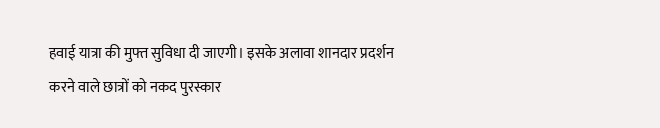हवाई यात्रा की मुफ्त सुविधा दी जाएगी। इसके अलावा शानदार प्रदर्शन करने वाले छात्रों को नकद पुरस्कार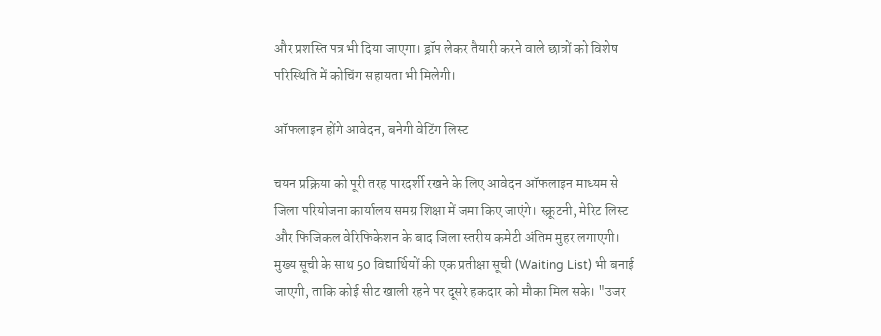और प्रशस्ति पत्र भी दिया जाएगा। ड्रॉप लेकर तैयारी करने वाले छात्रों को विशेष परिस्थिति में कोचिंग सहायता भी मिलेगी।

ऑफलाइन होंगे आवेदन, बनेगी वेटिंग लिस्ट

चयन प्रक्रिया को पूरी तरह पारदर्शी रखने के लिए आवेदन ऑफलाइन माध्यम से जिला परियोजना कार्यालय समग्र शिक्षा में जमा किए जाएंगे। स्क्रूटनी, मेरिट लिस्ट और फिजिकल वेरिफिकेशन के बाद जिला स्तरीय कमेटी अंतिम मुहर लगाएगी। मुख्य सूची के साथ 50 विद्यार्थियों की एक प्रतीक्षा सूची (Waiting List) भी बनाई जाएगी, ताकि कोई सीट खाली रहने पर दूसरे हकदार को मौका मिल सके। "उजर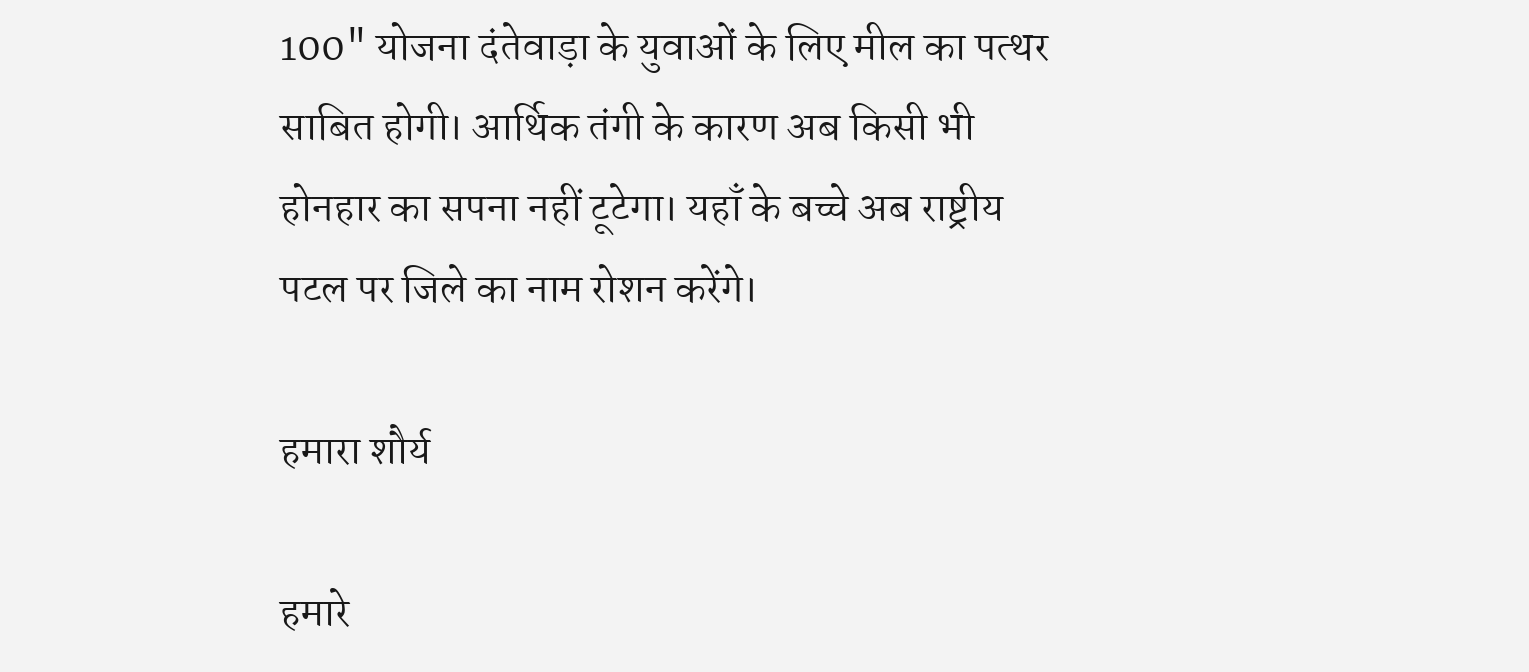100" योजना दंतेवाड़ा के युवाओं के लिए मील का पत्थर साबित होगी। आर्थिक तंगी के कारण अब किसी भी होनहार का सपना नहीं टूटेगा। यहाँ के बच्चे अब राष्ट्रीय पटल पर जिले का नाम रोशन करेंगे।

हमारा शौर्य

हमारे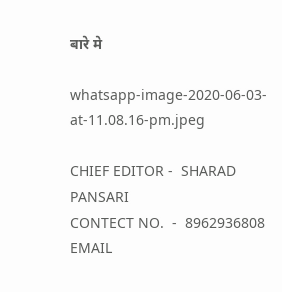बारे मे

whatsapp-image-2020-06-03-at-11.08.16-pm.jpeg

CHIEF EDITOR -  SHARAD PANSARI
CONTECT NO.  -  8962936808
EMAIL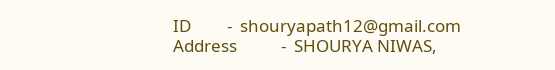ID         -  shouryapath12@gmail.com
Address           -  SHOURYA NIWAS,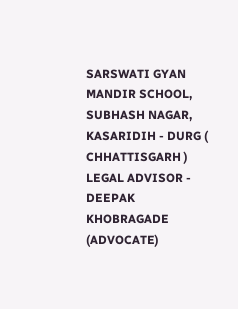SARSWATI GYAN MANDIR SCHOOL, SUBHASH NAGAR, KASARIDIH - DURG ( CHHATTISGARH )
LEGAL ADVISOR - DEEPAK KHOBRAGADE (ADVOCATE)